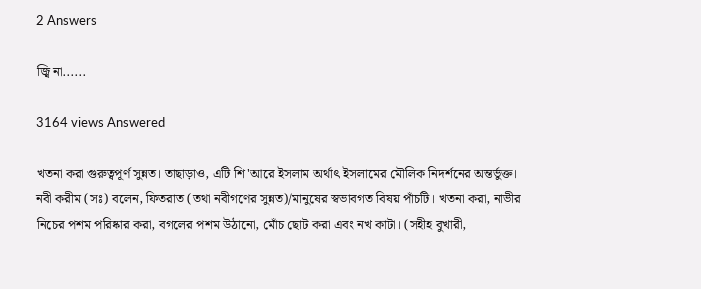2 Answers

জ্বি না......

3164 views Answered

খতনা করা গুরুত্বপূর্ণ সুন্নত। তাছাড়াও, এটি শি'আরে ইসলাম অর্থাৎ ইসলামের মৌলিক নিদর্শনের অন্তর্ভুক্ত। নবী করীম (সঃ) বলেন, ফিতরাত (তথা নবীগণের সুন্নত)/মানুষের স্বভাবগত বিষয় পাঁচটি। খতনা করা, নাভীর নিচের পশম পরিষ্কার করা, বগলের পশম উঠানো, মোঁচ ছোট করা এবং নখ কাটা। (সহীহ বুখারী,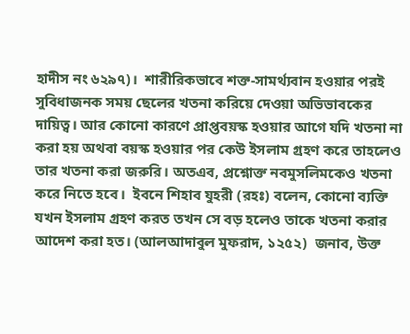হাদীস নং ৬২৯৭)।  শারীরিকভাবে শক্ত-সামর্থ্যবান হওয়ার পরই সুবিধাজনক সময় ছেলের খতনা করিয়ে দেওয়া অভিভাবকের দায়িত্ব। আর কোনো কারণে প্রাপ্তবয়স্ক হওয়ার আগে যদি খতনা না করা হয় অথবা বয়স্ক হওয়ার পর কেউ ইসলাম গ্রহণ করে তাহলেও তার খতনা করা জরুরি। অতএব, প্রশ্নোক্ত নবমুসলিমকেও খতনা করে নিতে হবে।  ইবনে শিহাব যুহরী (রহঃ) বলেন, কোনো ব্যক্তি যখন ইসলাম গ্রহণ করত তখন সে বড় হলেও তাকে খতনা করার আদেশ করা হত। (আলআদাবুল মুফরাদ, ১২৫২)  জনাব, উক্ত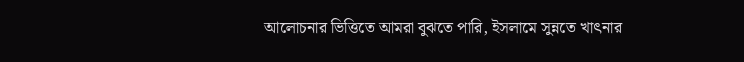আলোচনার ভিত্তিতে আমরা বুঝতে পারি, ইসলামে সুন্নতে খাৎনার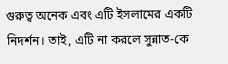গুরুত্ব অনেক এবং এটি ইসলামের একটি নিদর্শন। তাই, এটি না করলে সুন্নাত-কে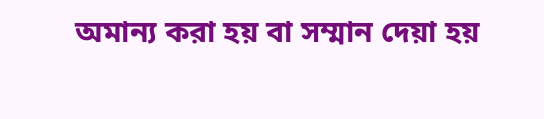অমান্য করা হয় বা সম্মান দেয়া হয়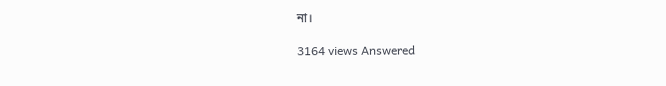না।

3164 views Answered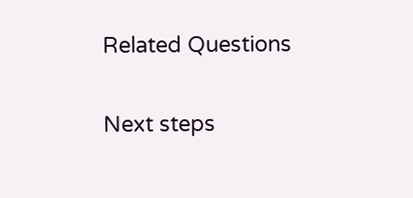Related Questions

Next steps